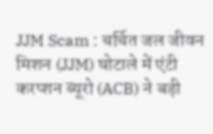JJM Scam : चर्चित जल जीवन मिशन (JJM) घोटाले में एंटी करप्शन ब्यूरो (ACB) ने बड़ी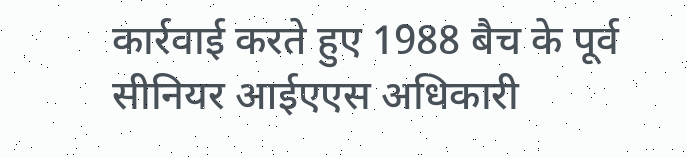कार्रवाई करते हुए 1988 बैच के पूर्व सीनियर आईएएस अधिकारी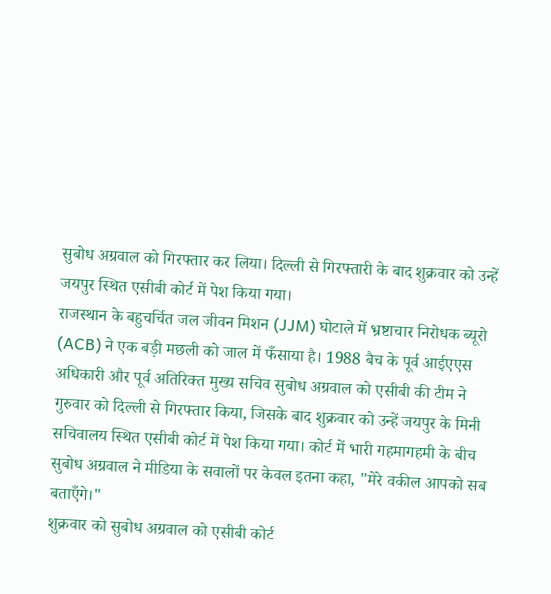सुबोध अग्रवाल को गिरफ्तार कर लिया। दिल्ली से गिरफ्तारी के बाद शुक्रवार को उन्हें जयपुर स्थित एसीबी कोर्ट में पेश किया गया।
राजस्थान के बहुचर्चित जल जीवन मिशन (JJM) घोटाले में भ्रष्टाचार निरोधक ब्यूरो (ACB) ने एक बड़ी मछली को जाल में फँसाया है। 1988 बैच के पूर्व आईएएस अधिकारी और पूर्व अतिरिक्त मुख्य सचिव सुबोध अग्रवाल को एसीबी की टीम ने गुरुवार को दिल्ली से गिरफ्तार किया, जिसके बाद शुक्रवार को उन्हें जयपुर के मिनी सचिवालय स्थित एसीबी कोर्ट में पेश किया गया। कोर्ट में भारी गहमागहमी के बीच सुबोध अग्रवाल ने मीडिया के सवालों पर केवल इतना कहा, "मेरे वकील आपको सब बताएँगे।"
शुक्रवार को सुबोध अग्रवाल को एसीबी कोर्ट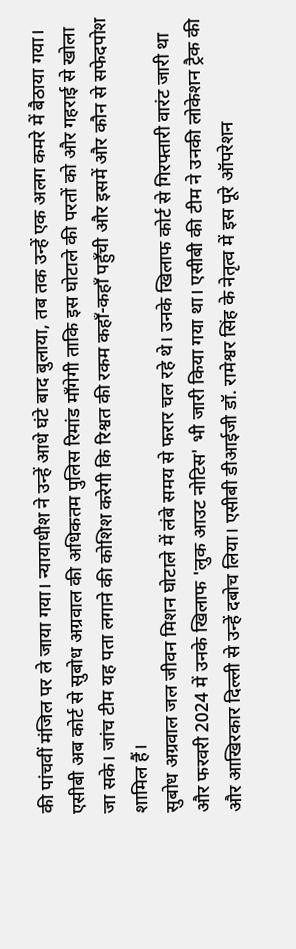की पांचवीं मंजिल पर ले जाया गया। न्यायाधीश ने उन्हें आधे घंटे बाद बुलाया, तब तक उन्हें एक अलग कमरे में बैठाया गया। एसीबी अब कोर्ट से सुबोध अग्रवाल की अधिकतम पुलिस रिमांड माँगेगी ताकि इस घोटाले की परतों को और गहराई से खोला जा सके। जांच टीम यह पता लगाने की कोशिश करेगी कि रिश्वत की रकम कहाँ-कहाँ पहुँची और इसमें और कौन से सफेदपोश शामिल हैं।
सुबोध अग्रवाल जल जीवन मिशन घोटाले में लंबे समय से फरार चल रहे थे। उनके खिलाफ कोर्ट से गिरफ्तारी वारंट जारी था और फरवरी 2024 में उनके खिलाफ 'लुक आउट नोटिस' भी जारी किया गया था। एसीबी की टीम ने उनकी लोकेशन ट्रैक की और आखिरकार दिल्ली से उन्हें दबोच लिया। एसीबी डीआईजी डॉ. रामेश्वर सिंह के नेतृत्व में इस पूरे ऑपरेशन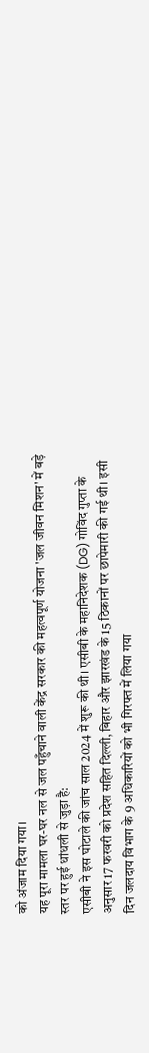को अंजाम दिया गया।
यह पूरा मामला घर-घर नल से जल पहुँचाने वाली केंद्र सरकार की महत्वपूर्ण योजना 'जल जीवन मिशन' में बड़े स्तर पर हुई धांधली से जुड़ा है:
एसीबी ने इस घोटाले की जांच साल 2024 में शुरू की थी। एसीबी के महानिदेशक (DG) गोविंद गुप्ता के अनुसार 17 फरवरी को प्रदेश सहित दिल्ली, बिहार और झारखंड के 15 ठिकानों पर छापेमारी की गई थी। इसी दिन जलदाय विभाग के 9 अधिकारियों को भी गिरफ्त में लिया गया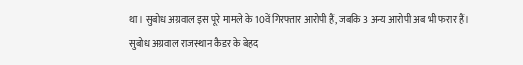था। सुबोध अग्रवाल इस पूरे मामले के 10वें गिरफ्तार आरोपी हैं, जबकि 3 अन्य आरोपी अब भी फरार हैं।
सुबोध अग्रवाल राजस्थान कैडर के बेहद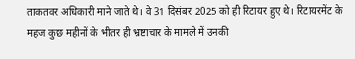ताकतवर अधिकारी माने जाते थे। वे 31 दिसंबर 2025 को ही रिटायर हुए थे। रिटायरमेंट के महज कुछ महीनों के भीतर ही भ्रष्टाचार के मामले में उनकी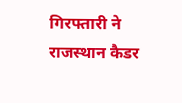गिरफ्तारी ने राजस्थान कैडर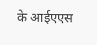के आईएएस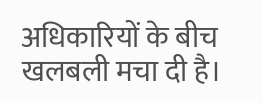अधिकारियों के बीच खलबली मचा दी है।